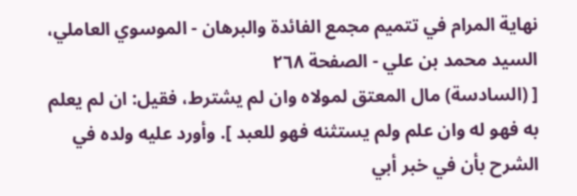نهاية المرام في تتميم مجمع الفائدة والبرهان - الموسوي العاملي، السيد محمد بن علي - الصفحة ٢٦٨
[ (السادسة) مال المعتق لمولاه وان لم يشترط، فقيل: ان لم يعلم به فهو له وان علم ولم يستثنه فهو للعبد ]. وأورد عليه ولده في الشرح بأن في خبر أبي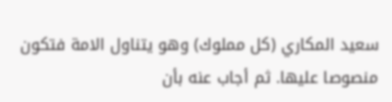سعيد المكاري (كل مملوك) وهو يتناول الامة فتكون منصوصا عليها. ثم أجاب عنه بأن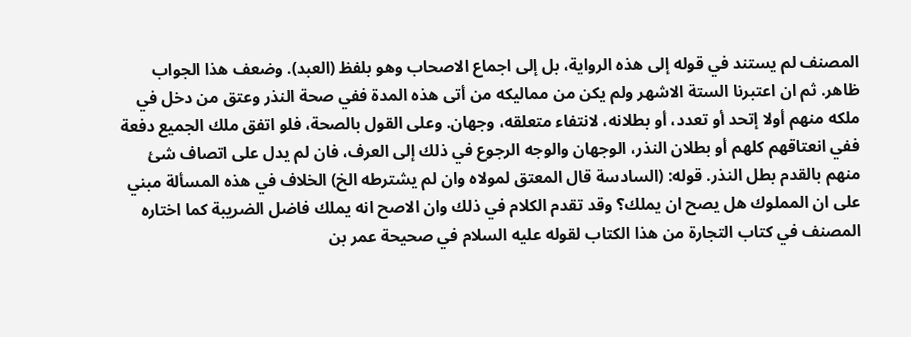المصنف لم يستند في قوله إلى هذه الرواية، بل إلى اجماع الاصحاب وهو بلفظ (العبد). وضعف هذا الجواب ظاهر. ثم ان اعتبرنا الستة الاشهر ولم يكن من مماليكه من أتى هذه المدة ففي صحة النذر وعتق من دخل في ملكه منهم أولا إتحد أو تعدد، أو بطلانه، لانتفاء متعلقه، وجهان. وعلى القول بالصحة، فلو اتفق ملك الجميع دفعة ففي انعتاقهم كلهم أو بطلان النذر، الوجهان والوجه الرجوع في ذلك إلى العرف، فان لم يدل على اتصاف شئ منهم بالقدم بطل النذر. قوله: (السادسة قال المعتق لمولاه وان لم يشترطه الخ) الخلاف في هذه المسألة مبني على ان المملوك هل يصح ان يملك؟ وقد تقدم الكلام في ذلك وان الاصح انه يملك فاضل الضريبة كما اختاره المصنف في كتاب التجارة من هذا الكتاب لقوله عليه السلام في صحيحة عمر بن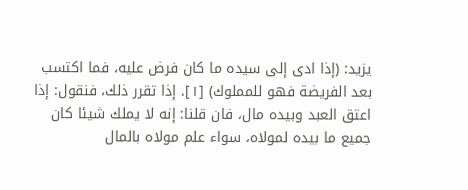يزيد: (إذا ادى إلى سيده ما كان فرض عليه، فما اكتسب بعد الفريضة فهو للمملوك) [١]. إذا تقرر ذلك، فنقول: إذا اعتق العبد وبيده مال، فان قلنا: إنه لا يملك شيئا كان جميع ما بيده لمولاه، سواء علم مولاه بالمال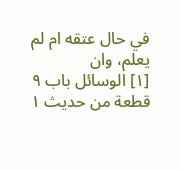في حال عتقه ام لم يعلم، وان
[١] الوسائل باب ٩ قطعة من حديث ١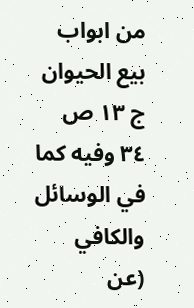من ابواب بيع الحيوان ج ١٣ ص ٣٤ وفيه كما في الوسائل والكافي (عن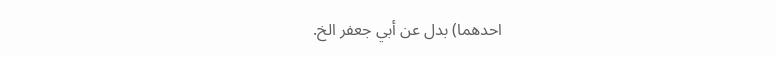احدهما) بدل عن أبي جعفر الخ.